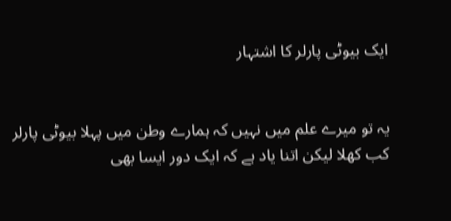ایک بیوٹی پارلر کا اشتہار


یہ تو میرے علم میں نہیں کہ ہمارے وطن میں پہلا بیوٹی پارلر کب کھلا لیکن اتنا یاد ہے کہ ایک دور ایسا بھی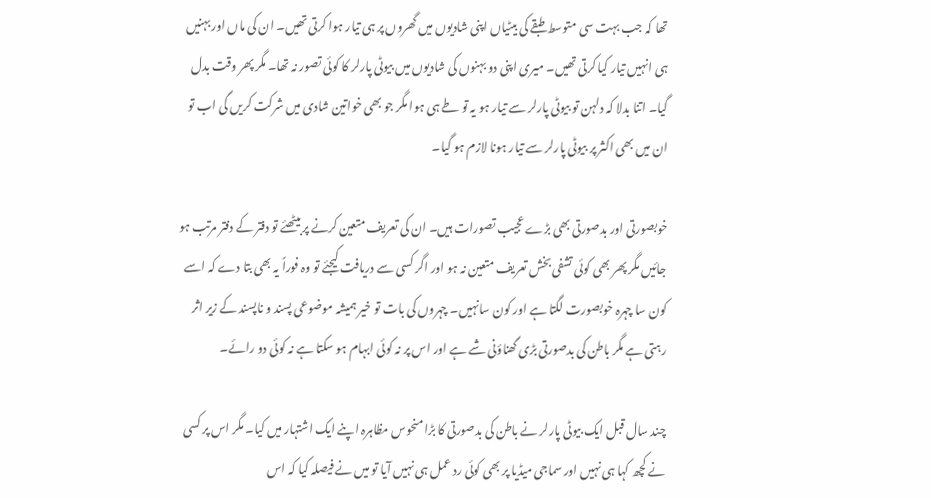تھا کہ جب بہت سی متوسط طبقے کی بیٹیاں اپنی شادیوں میں گھروں پر ہی تیار ہوا کرتی تھیں۔ ان کی ماں اور بہنیں ہی انہیں تیار کیا کرتی تھیں۔ میری اپنی دو بہنوں کی شادیوں میں بیوٹی پارلر کا کوئی تصور نہ تھا۔ مگر پھر وقت بدل گیا۔ اتنا بدلا کہ دلہن تو بیوٹی پارلر سے تیار ہو یہ تو طے ہی ہوا مگر جو بھی خواتین شادی میں شرکت کریں گی اب تو ان میں بھی اکثر پر بیوٹی پارلر سے تیار ہونا لازم ہو گیا۔

خوبصورتی اور بدصورتی بھی بڑے عجیب تصورات ہیں۔ ان کی تعریف متعین کرنے پر بیٹھئے تو دفتر کے دفتر مرتب ہو جائیں مگر پھر بھی کوئی تشفی بخش تعریف متعین نہ ہو اور اگر کسی سے دریافت کیجئے تو وہ فوراً یہ بھی بتا دے کہ اسے کون سا چہرہ خوبصورت لگتا ہے اور کون سانہیں۔ چہروں کی بات تو خیر ہمیشہ موضوعی پسند و ناپسند کے زیر اثر رہتی ہے مگر باطن کی بدصورتی بڑی گھناؤنی شے ہے اور اس پر نہ کوئی ابہام ہو سکتا ہے نہ کوئی دو رائے۔

چند سال قبل ایک بیوٹی پارلر نے باطن کی بدصورتی کا بڑا منحوس مظاہرہ اپنے ایک اشتہار میں کیا۔ مگر اس پر کسی نے کچھ کہا ہی نہیں اور سماجی میڈیا پر بھی کوئی رد عمل ہی نہیں آیا تو میں نے فیصلہ کیا کہ اس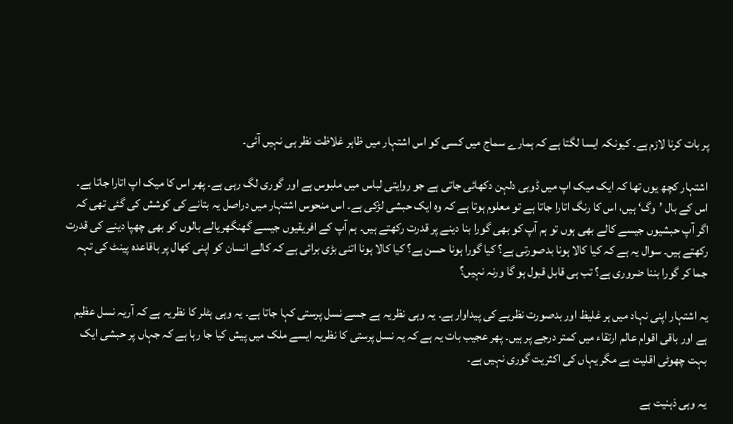پر بات کرنا لازم ہے۔ کیونکہ ایسا لگتا ہے کہ ہمارے سماج میں کسی کو اس اشتہار میں ظاہر غلاظت نظر ہی نہیں آئی۔

اشتہار کچھ یوں تھا کہ ایک میک اپ میں ڈوبی دلہن دکھائی جاتی ہے جو روایتی لباس میں ملبوس ہے اور گوری لگ رہی ہے۔ پھر اس کا میک اپ اتارا جاتا ہے۔ اس کے بال ’وگ‘ ہیں، اس کا رنگ اتارا جاتا ہے تو معلوم ہوتا ہے کہ وہ ایک حبشی لڑکی ہے۔ اس منحوس اشتہار میں دراصل یہ بتانے کی کوشش کی گئی تھی کہ اگر آپ حبشیوں جیسے کالے بھی ہوں تو ہم آپ کو بھی گورا بنا دینے پر قدرت رکھتے ہیں۔ ہم آپ کے افریقیوں جیسے گھنگھریالے بالوں کو بھی چھپا دینے کی قدرت رکھتے ہیں۔ سوال یہ ہے کہ کیا کالا ہونا بدصورتی ہے؟ کیا گورا ہونا حسن ہے؟ کیا کالا ہونا اتنی بڑی برائی ہے کہ کالے انسان کو اپنی کھال پر باقاعدہ پینٹ کی تہہ جما کر گورا بننا ضروری ہے؟ تب ہی قابل قبول ہو گا ورنہ نہیں؟

یہ اشتہار اپنی نہاد میں ہر غلیظ اور بدصورت نظریے کی پیداوار ہے۔ یہ وہی نظریہ ہے جسے نسل پرستی کہا جاتا ہے۔ یہ وہی ہٹلر کا نظریہ ہے کہ آریہ نسل عظیم ہے اور باقی اقوام عالم ارتقاء میں کمتر درجے پر ہیں۔ پھر عجیب بات یہ ہے کہ یہ نسل پرستی کا نظریہ ایسے ملک میں پیش کیا جا رہا ہے کہ جہاں پر حبشی ایک بہت چھوٹی اقلیت ہے مگر یہاں کی اکثریت گوری نہیں ہے۔

یہ وہی ذہنیت ہے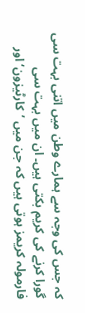کہ جس کی وجہ سے ہمارے وطن میں اتنی بہت سی گورا کرنے کی کریم بکتی ہیں۔ ان میں بہت سی فارمولہ کریمز ہوتی ہیں کہ جن میں ’کارٹیزون‘ اور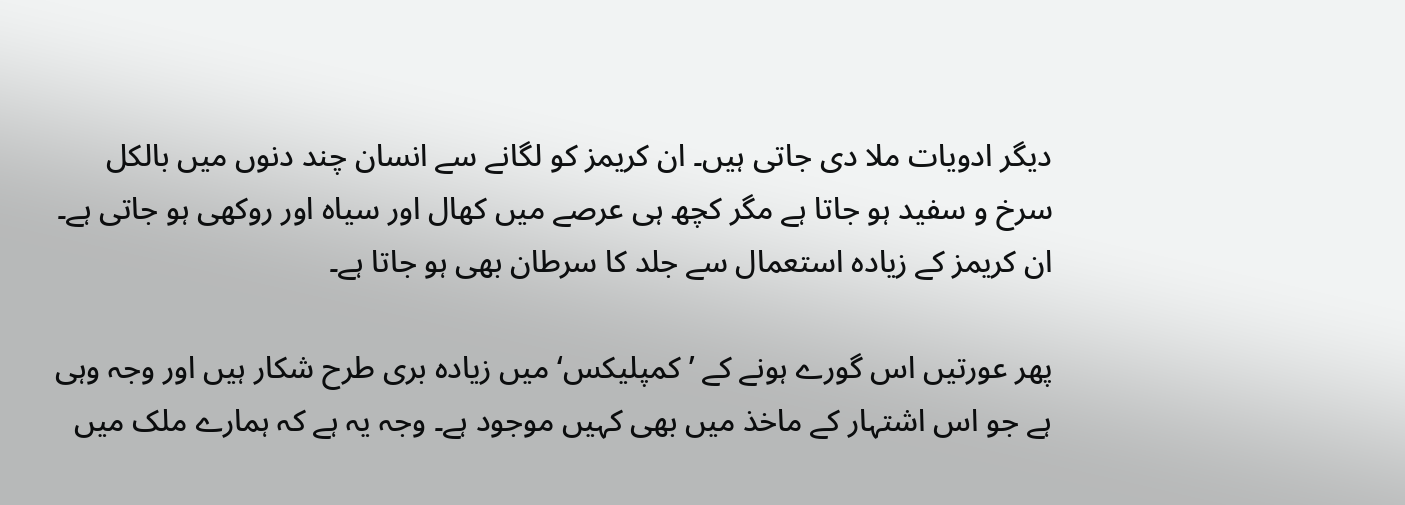دیگر ادویات ملا دی جاتی ہیں۔ ان کریمز کو لگانے سے انسان چند دنوں میں بالکل سرخ و سفید ہو جاتا ہے مگر کچھ ہی عرصے میں کھال اور سیاہ اور روکھی ہو جاتی ہے۔ ان کریمز کے زیادہ استعمال سے جلد کا سرطان بھی ہو جاتا ہے۔

پھر عورتیں اس گورے ہونے کے ’کمپلیکس‘ میں زیادہ بری طرح شکار ہیں اور وجہ وہی ہے جو اس اشتہار کے ماخذ میں بھی کہیں موجود ہے۔ وجہ یہ ہے کہ ہمارے ملک میں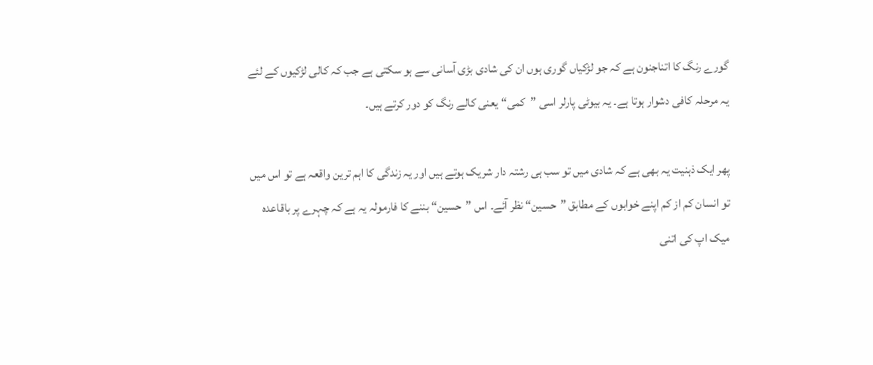گورے رنگ کا اتناجنون ہے کہ جو لڑکیاں گوری ہوں ان کی شادی بڑی آسانی سے ہو سکتی ہے جب کہ کالی لڑکیوں کے لئے یہ مرحلہ کافی دشوار ہوتا ہے۔ یہ بیوٹی پارلر اسی ”کمی“ یعنی کالے رنگ کو دور کرتے ہیں۔

پھر ایک ذہنیت یہ بھی ہے کہ شادی میں تو سب ہی رشتہ دار شریک ہوتے ہیں اور یہ زندگی کا اہم ترین واقعہ ہے تو اس میں تو انسان کم از کم اپنے خوابوں کے مطابق ”حسین“ نظر آئے۔ اس ”حسین“ بننے کا فارمولہ یہ ہے کہ چہرے پر باقاعدہ میک اپ کی اتنی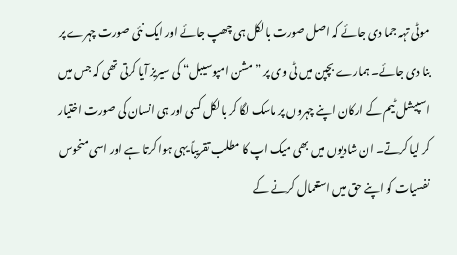موٹی تہہ جما دی جائے کہ اصل صورت بالکل ہی چھپ جائے اور ایک نئی صورت چہرے پر بنا دی جائے۔ ہمارے بچپن میں ٹی وی پر ”مشن امپوسیبل“ کی سیریز آیا کرتی تھی کہ جس میں اسپیشل ٹیم کے ارکان اپنے چہروں پر ماسک لگا کر بالکل کسی اور ہی انسان کی صورت اختیار کر لیا کرتے۔ ان شادیوں میں بھی میک اپ کا مطلب تقریباً یہی ہوا کرتا ہے اور اسی منحوس نفسیات کو اپنے حق میں استعمال کرنے کے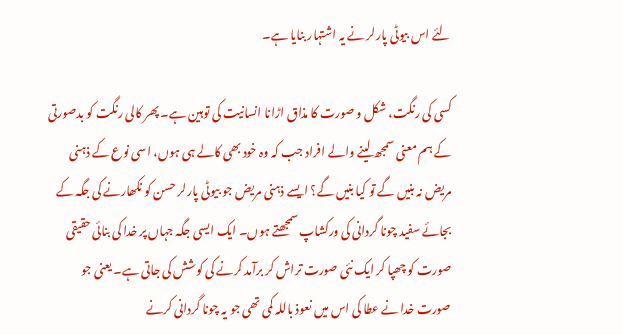لئے اس بیوٹی پارلر نے یہ اشتہار بنایا ہے۔

کسی کی رنگت، شکل و صورت کا مذاق اڑانا انسانیت کی توہین ہے۔ پھر کالی رنگت کو بدصورتی کے ہم معنی سمجھ لینے والے افراد جب کہ وہ خود بھی کالے ہی ہوں، اسی نوع کے ذہنی مریض نہ بنیں گے تو کیا بنیں گے؟ ایسے ذہنی مریض جو بیوٹی پارلر حسن کو نکھارنے کی جگہ کے بجائے سفید چونا گردانی کی ورکشاپ سمجھتے ہوں۔ ایک ایسی جگہ جہاں پر خدا کی بنائی حقیقی صورت کو چھپا کر ایک نئی صورت تراش کر برآمد کرنے کی کوشش کی جاتی ہے۔ یعنی جو صورت خدا نے عطا کی اس میں نعوذ باللہ کمی تھی جو یہ چونا گردانی کرنے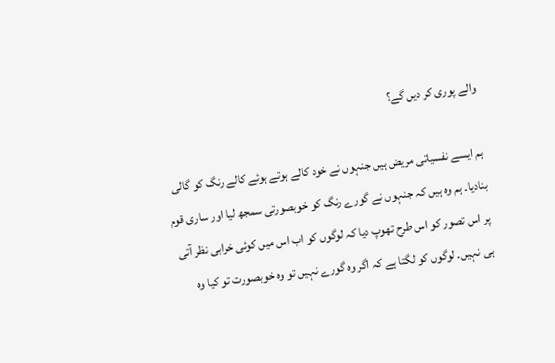والے پوری کر دیں گے؟

ہم ایسے نفسیاتی مریض ہیں جنہوں نے خود کالے ہوتے ہوئے کالے رنگ کو گالی بنادیا۔ ہم وہ ہیں کہ جنہوں نے گورے رنگ کو خوبصورتی سمجھ لیا اور ساری قوم پر اس تصور کو اس طرح تھوپ دیا کہ لوگوں کو اب اس میں کوئی خرابی نظر آتی ہی نہیں۔ لوگوں کو لگتا ہے کہ اگر وہ گورے نہیں تو وہ خوبصورت تو کیا وہ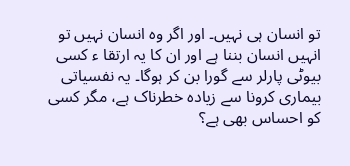تو انسان ہی نہیں۔ اور اگر وہ انسان نہیں تو انہیں انسان بننا ہے اور ان کا یہ ارتقا ء کسی بیوٹی پارلر سے گورا بن کر ہوگا۔ یہ نفسیاتی بیماری کرونا سے زیادہ خطرناک ہے، مگر کسی کو احساس بھی ہے؟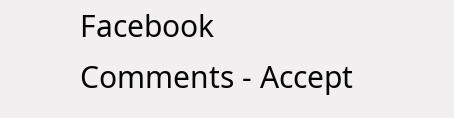Facebook Comments - Accept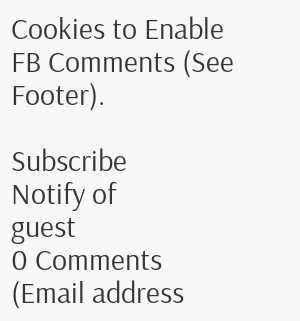Cookies to Enable FB Comments (See Footer).

Subscribe
Notify of
guest
0 Comments (Email address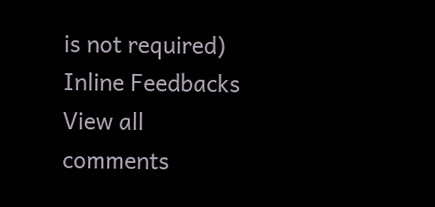is not required)
Inline Feedbacks
View all comments